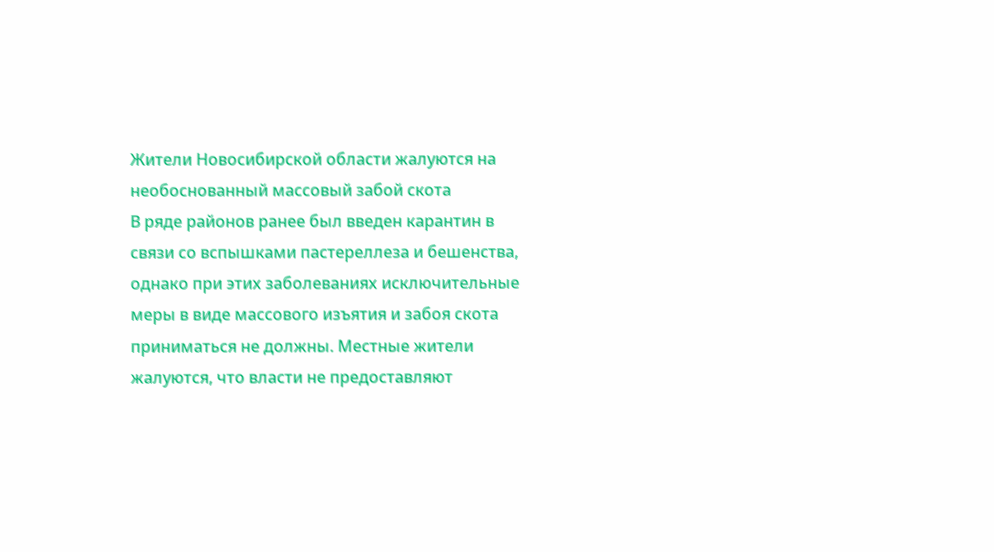Жители Новосибирской области жалуются на необоснованный массовый забой скота
В ряде районов ранее был введен карантин в связи со вспышками пастереллеза и бешенства, однако при этих заболеваниях исключительные меры в виде массового изъятия и забоя скота приниматься не должны. Местные жители жалуются, что власти не предоставляют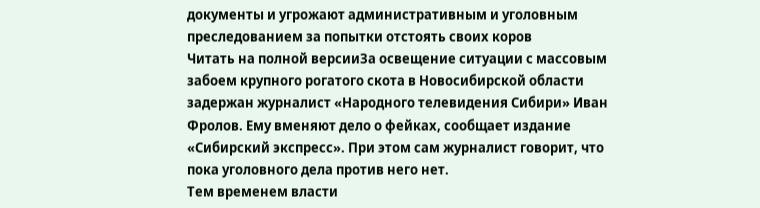документы и угрожают административным и уголовным преследованием за попытки отстоять своих коров
Читать на полной версииЗа освещение ситуации с массовым забоем крупного рогатого скота в Новосибирской области задержан журналист «Народного телевидения Сибири» Иван Фролов. Ему вменяют дело о фейках, сообщает издание «Сибирский экспресс». При этом сам журналист говорит, что пока уголовного дела против него нет.
Тем временем власти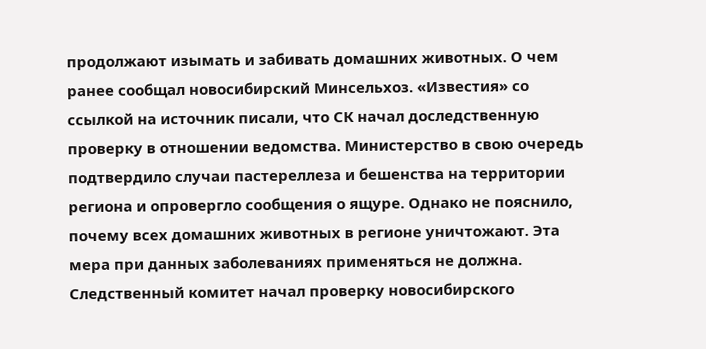продолжают изымать и забивать домашних животных. О чем ранее сообщал новосибирский Минсельхоз. «Известия» со ссылкой на источник писали, что СК начал доследственную проверку в отношении ведомства. Министерство в свою очередь подтвердило случаи пастереллеза и бешенства на территории региона и опровергло сообщения о ящуре. Однако не пояснило, почему всех домашних животных в регионе уничтожают. Эта мера при данных заболеваниях применяться не должна.
Следственный комитет начал проверку новосибирского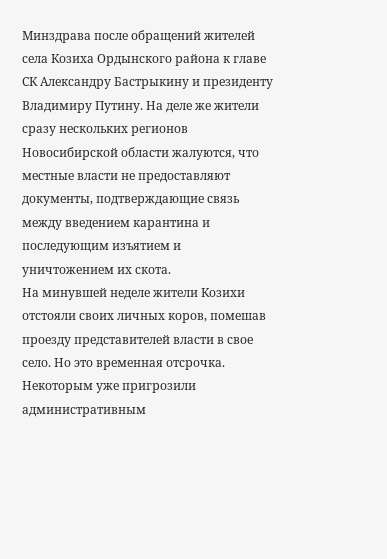Минздрава после обращений жителей села Козиха Ордынского района к главе СК Александру Бастрыкину и президенту Владимиру Путину. На деле же жители сразу нескольких регионов Новосибирской области жалуются, что местные власти не предоставляют документы, подтверждающие связь между введением карантина и последующим изъятием и уничтожением их скота.
На минувшей неделе жители Козихи отстояли своих личных коров, помешав проезду представителей власти в свое село. Но это временная отсрочка. Некоторым уже пригрозили административным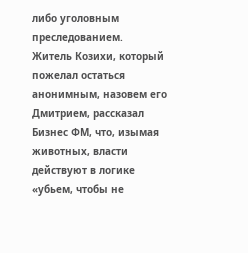либо уголовным преследованием.
Житель Козихи, который пожелал остаться анонимным, назовем его Дмитрием, рассказал Бизнес ФМ, что, изымая животных, власти действуют в логике «убьем, чтобы не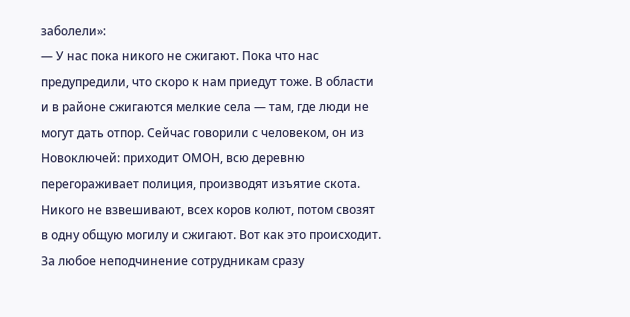заболели»:
— У нас пока никого не сжигают. Пока что нас предупредили, что скоро к нам приедут тоже. В области и в районе сжигаются мелкие села — там, где люди не могут дать отпор. Сейчас говорили с человеком, он из Новоключей: приходит ОМОН, всю деревню перегораживает полиция, производят изъятие скота. Никого не взвешивают, всех коров колют, потом свозят в одну общую могилу и сжигают. Вот как это происходит. За любое неподчинение сотрудникам сразу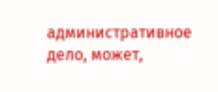административное дело, может,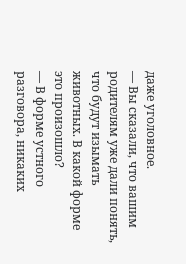даже уголовное.
— Вы сказали, что вашим родителям уже дали понять, что будут изымать животных. В какой форме это произошло?
— В форме устного разговора, никаких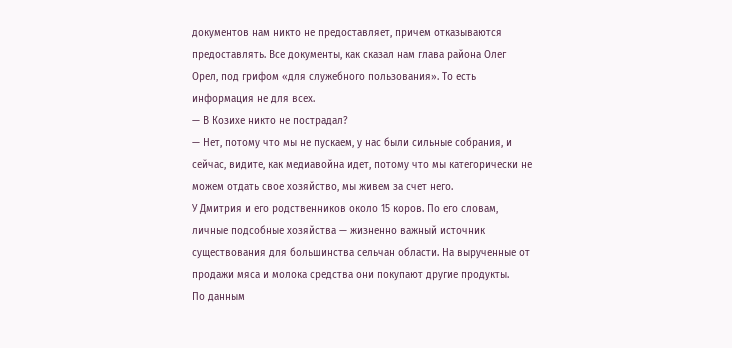документов нам никто не предоставляет, причем отказываются предоставлять. Все документы, как сказал нам глава района Олег Орел, под грифом «для служебного пользования». То есть информация не для всех.
— В Козихе никто не пострадал?
— Нет, потому что мы не пускаем, у нас были сильные собрания, и сейчас, видите, как медиавойна идет, потому что мы категорически не можем отдать свое хозяйство, мы живем за счет него.
У Дмитрия и его родственников около 15 коров. По его словам, личные подсобные хозяйства — жизненно важный источник существования для большинства сельчан области. На вырученные от продажи мяса и молока средства они покупают другие продукты.
По данным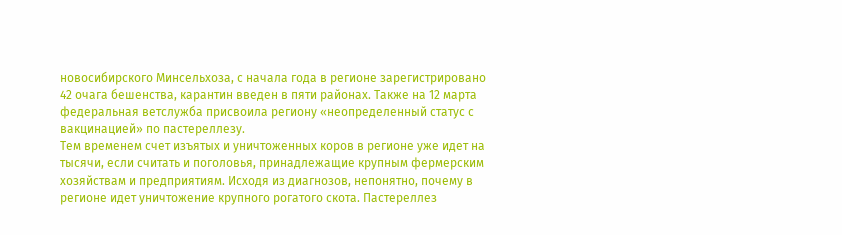новосибирского Минсельхоза, с начала года в регионе зарегистрировано 42 очага бешенства, карантин введен в пяти районах. Также на 12 марта федеральная ветслужба присвоила региону «неопределенный статус с вакцинацией» по пастереллезу.
Тем временем счет изъятых и уничтоженных коров в регионе уже идет на тысячи, если считать и поголовья, принадлежащие крупным фермерским хозяйствам и предприятиям. Исходя из диагнозов, непонятно, почему в регионе идет уничтожение крупного рогатого скота. Пастереллез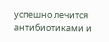успешно лечится антибиотиками и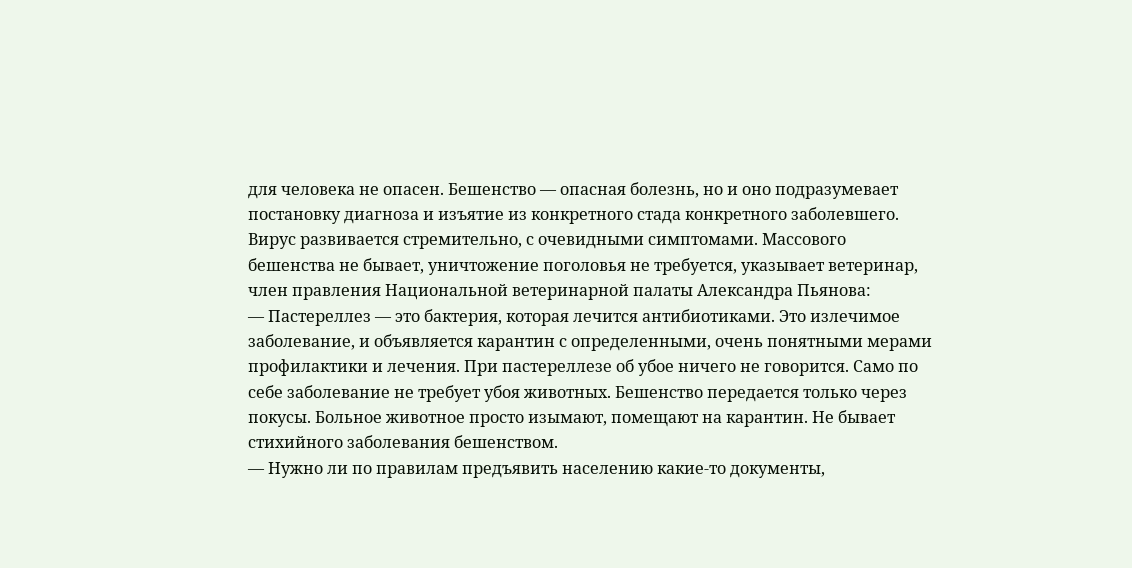для человека не опасен. Бешенство — опасная болезнь, но и оно подразумевает постановку диагноза и изъятие из конкретного стада конкретного заболевшего. Вирус развивается стремительно, с очевидными симптомами. Массового бешенства не бывает, уничтожение поголовья не требуется, указывает ветеринар, член правления Национальной ветеринарной палаты Александра Пьянова:
— Пастереллез — это бактерия, которая лечится антибиотиками. Это излечимое заболевание, и объявляется карантин с определенными, очень понятными мерами профилактики и лечения. При пастереллезе об убое ничего не говорится. Само по себе заболевание не требует убоя животных. Бешенство передается только через покусы. Больное животное просто изымают, помещают на карантин. Не бывает стихийного заболевания бешенством.
— Нужно ли по правилам предъявить населению какие-то документы,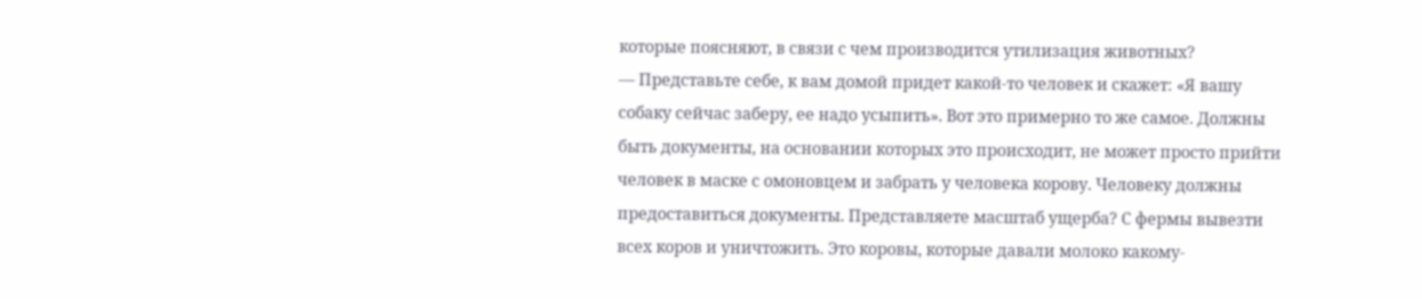которые поясняют, в связи с чем производится утилизация животных?
— Представьте себе, к вам домой придет какой-то человек и скажет: «Я вашу собаку сейчас заберу, ее надо усыпить». Вот это примерно то же самое. Должны быть документы, на основании которых это происходит, не может просто прийти человек в маске с омоновцем и забрать у человека корову. Человеку должны предоставиться документы. Представляете масштаб ущерба? С фермы вывезти всех коров и уничтожить. Это коровы, которые давали молоко какому-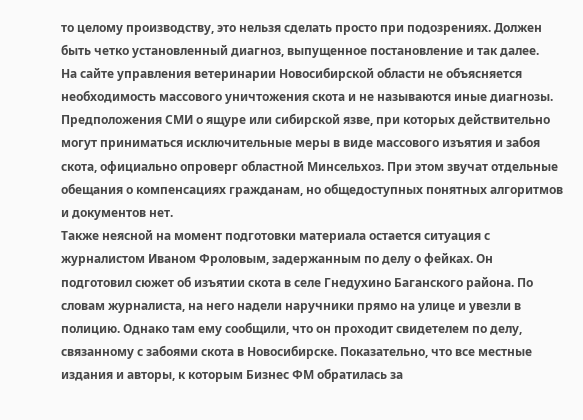то целому производству, это нельзя сделать просто при подозрениях. Должен быть четко установленный диагноз, выпущенное постановление и так далее.
На сайте управления ветеринарии Новосибирской области не объясняется необходимость массового уничтожения скота и не называются иные диагнозы. Предположения СМИ о ящуре или сибирской язве, при которых действительно могут приниматься исключительные меры в виде массового изъятия и забоя скота, официально опроверг областной Минсельхоз. При этом звучат отдельные обещания о компенсациях гражданам, но общедоступных понятных алгоритмов и документов нет.
Также неясной на момент подготовки материала остается ситуация с журналистом Иваном Фроловым, задержанным по делу о фейках. Он подготовил сюжет об изъятии скота в селе Гнедухино Баганского района. По словам журналиста, на него надели наручники прямо на улице и увезли в полицию. Однако там ему сообщили, что он проходит свидетелем по делу, связанному с забоями скота в Новосибирске. Показательно, что все местные издания и авторы, к которым Бизнес ФМ обратилась за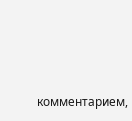комментарием,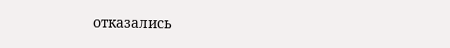отказались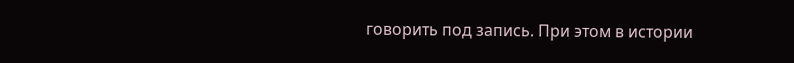говорить под запись. При этом в истории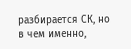разбирается СК, но в чем именно,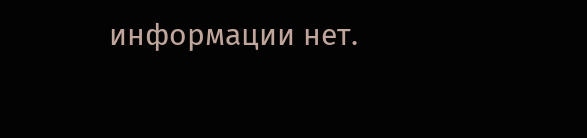информации нет.